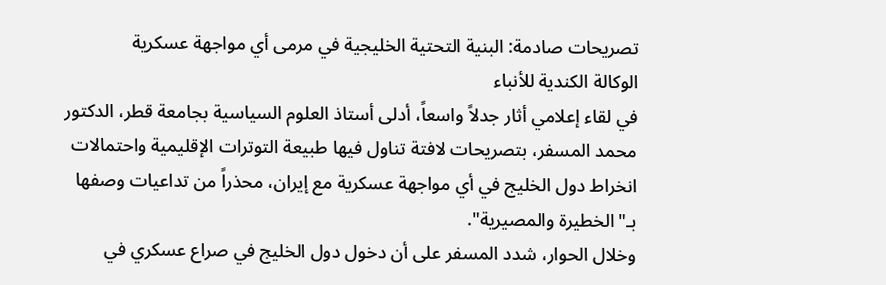تصريحات صادمة: البنية التحتية الخليجية في مرمى أي مواجهة عسكرية
الوكالة الكندية للأنباء
في لقاء إعلامي أثار جدلاً واسعاً، أدلى أستاذ العلوم السياسية بجامعة قطر، الدكتور محمد المسفر، بتصريحات لافتة تناول فيها طبيعة التوترات الإقليمية واحتمالات انخراط دول الخليج في أي مواجهة عسكرية مع إيران، محذراً من تداعيات وصفها بـ"الخطيرة والمصيرية".
وخلال الحوار، شدد المسفر على أن دخول دول الخليج في صراع عسكري في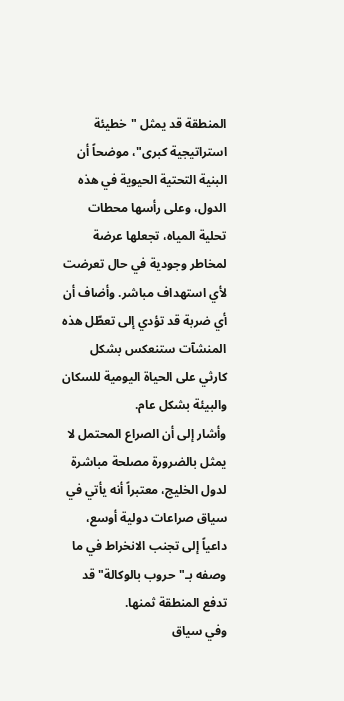المنطقة قد يمثل "خطيئة استراتيجية كبرى"، موضحاً أن البنية التحتية الحيوية في هذه الدول، وعلى رأسها محطات تحلية المياه، تجعلها عرضة لمخاطر وجودية في حال تعرضت لأي استهداف مباشر. وأضاف أن أي ضربة قد تؤدي إلى تعطّل هذه المنشآت ستنعكس بشكل كارثي على الحياة اليومية للسكان والبيئة بشكل عام.
وأشار إلى أن الصراع المحتمل لا يمثل بالضرورة مصلحة مباشرة لدول الخليج، معتبراً أنه يأتي في سياق صراعات دولية أوسع، داعياً إلى تجنب الانخراط في ما وصفه بـ"حروب بالوكالة" قد تدفع المنطقة ثمنها.
وفي سياق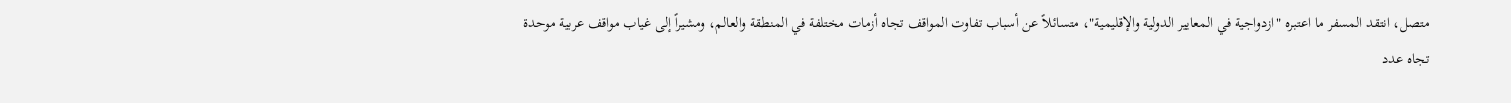متصل، انتقد المسفر ما اعتبره "ازدواجية في المعايير الدولية والإقليمية"، متسائلاً عن أسباب تفاوت المواقف تجاه أزمات مختلفة في المنطقة والعالم، ومشيراً إلى غياب مواقف عربية موحدة تجاه عدد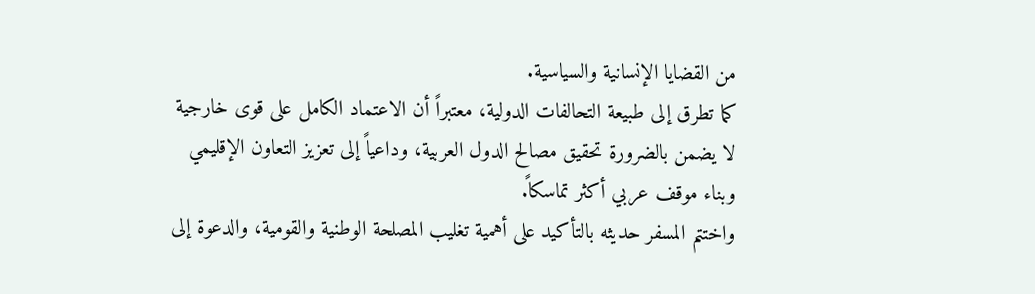من القضايا الإنسانية والسياسية.
كما تطرق إلى طبيعة التحالفات الدولية، معتبراً أن الاعتماد الكامل على قوى خارجية لا يضمن بالضرورة تحقيق مصالح الدول العربية، وداعياً إلى تعزيز التعاون الإقليمي وبناء موقف عربي أكثر تماسكاً.
واختتم المسفر حديثه بالتأكيد على أهمية تغليب المصلحة الوطنية والقومية، والدعوة إلى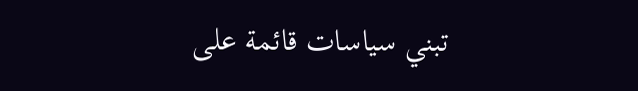تبني سياسات قائمة على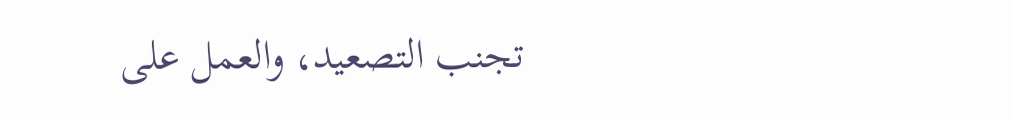تجنب التصعيد، والعمل على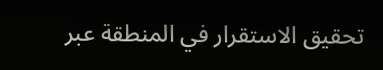تحقيق الاستقرار في المنطقة عبر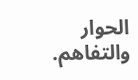الحوار والتفاهم.